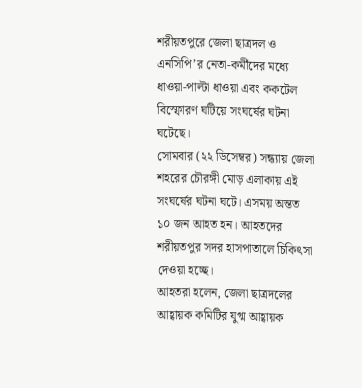শরীয়তপুরে জেলা ছাত্রদল ও এনসিপি’র নেতা-কর্মীদের মধ্যে ধাওয়া-পাল্টা ধাওয়া এবং ককটেল বিস্ফোরণ ঘটিয়ে সংঘর্ষের ঘটনা ঘটেছে।
সোমবার (২২ ডিসেম্বর) সন্ধ্যায় জেলা শহরের চৌরঙ্গী মোড় এলাকায় এই সংঘর্ষের ঘটনা ঘটে। এসময় অন্তত ১০ জন আহত হন। আহতদের শরীয়তপুর সদর হাসপাতালে চিকিৎসা দেওয়া হচ্ছে।
আহতরা হলেন, জেলা ছাত্রদলের আহ্বায়ক কমিটির যুগ্ম আহ্বায়ক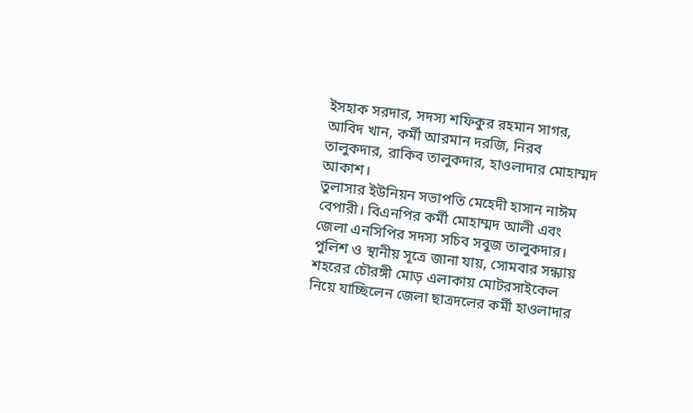ইসহাক সরদার, সদস্য শফিকুর রহমান সাগর, আবিদ খান, কর্মী আরমান দরজি, নিরব তালুকদার, রাকিব তালুকদার, হাওলাদার মোহাম্মদ আকাশ।
তুলাসার ইউনিয়ন সভাপতি মেহেদী হাসান নাঈম বেপারী। বিএনপির কর্মী মোহাম্মদ আলী এবং জেলা এনসিপির সদস্য সচিব সবুজ তালুকদার।
পুলিশ ও স্থানীয় সূত্রে জানা যায়, সোমবার সন্ধ্যায় শহরের চৌরঙ্গী মোড় এলাকায় মোটরসাইকেল নিয়ে যাচ্ছিলেন জেলা ছাত্রদলের কর্মী হাওলাদার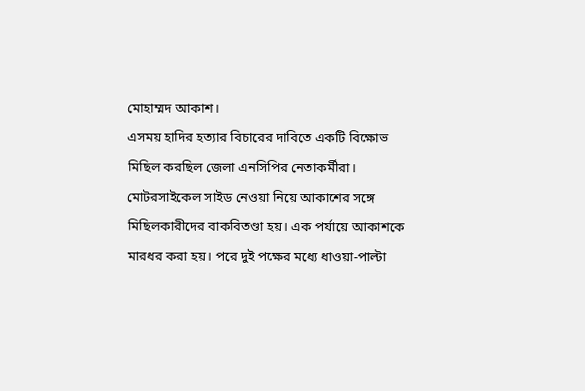মোহাম্মদ আকাশ।
এসময় হাদির হত্যার বিচারের দাবিতে একটি বিক্ষোভ মিছিল করছিল জেলা এনসিপির নেতাকর্মীরা।
মোটরসাইকেল সাইড নেওয়া নিয়ে আকাশের সঙ্গে মিছিলকারীদের বাকবিতণ্ডা হয়। এক পর্যায়ে আকাশকে মারধর করা হয়। পরে দুই পক্ষের মধ্যে ধাওয়া-পাল্টা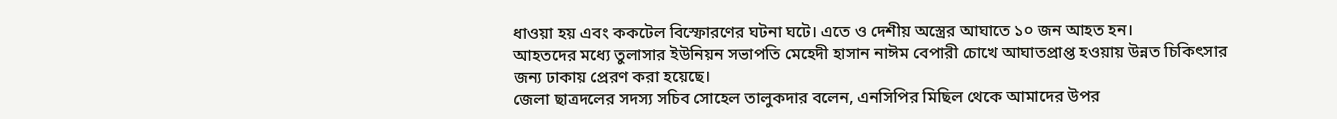ধাওয়া হয় এবং ককটেল বিস্ফোরণের ঘটনা ঘটে। এতে ও দেশীয় অস্ত্রের আঘাতে ১০ জন আহত হন।
আহতদের মধ্যে তুলাসার ইউনিয়ন সভাপতি মেহেদী হাসান নাঈম বেপারী চোখে আঘাতপ্রাপ্ত হওয়ায় উন্নত চিকিৎসার জন্য ঢাকায় প্রেরণ করা হয়েছে।
জেলা ছাত্রদলের সদস্য সচিব সোহেল তালুকদার বলেন, এনসিপির মিছিল থেকে আমাদের উপর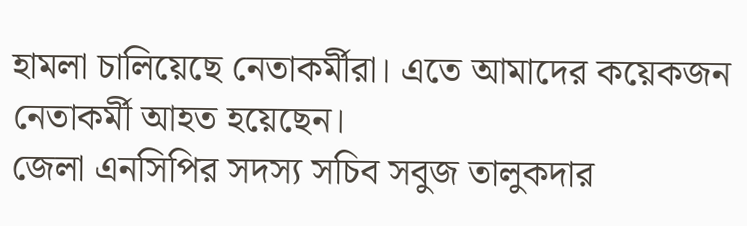হামলা চালিয়েছে নেতাকর্মীরা। এতে আমাদের কয়েকজন নেতাকর্মী আহত হয়েছেন।
জেলা এনসিপির সদস্য সচিব সবুজ তালুকদার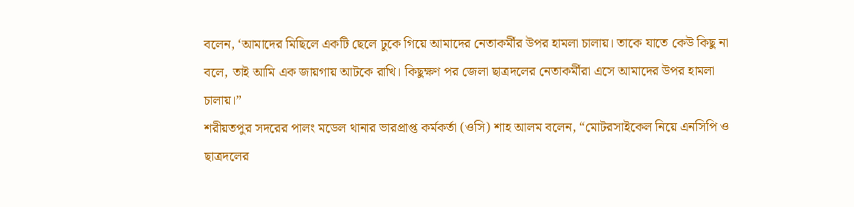বলেন, ‘আমাদের মিছিলে একটি ছেলে ঢুকে গিয়ে আমাদের নেতাকর্মীর উপর হামলা চালায়। তাকে যাতে কেউ কিছু না বলে, তাই আমি এক জায়গায় আটকে রাখি। কিছুক্ষণ পর জেলা ছাত্রদলের নেতাকর্মীরা এসে আমাদের উপর হামলা চালায়।”
শরীয়তপুর সদরের পালং মডেল থানার ভারপ্রাপ্ত কর্মকর্তা (ওসি) শাহ আলম বলেন, “মোটরসাইকেল নিয়ে এনসিপি ও ছাত্রদলের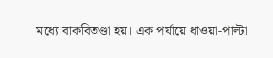মধ্যে বাকবিতণ্ডা হয়। এক পর্যায়ে ধাওয়া-পাল্টা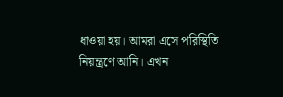ধাওয়া হয়। আমরা এসে পরিস্থিতি নিয়ন্ত্রণে আনি। এখন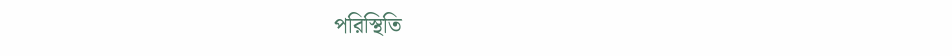পরিস্থিতি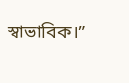স্বাভাবিক।”